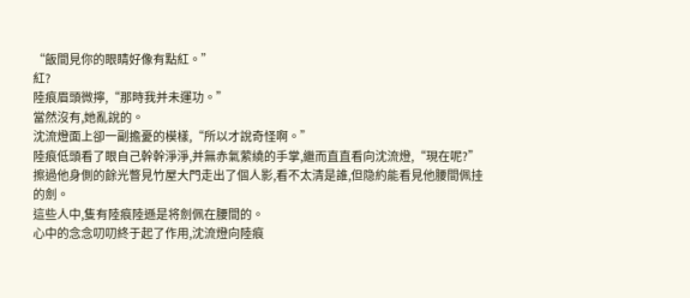“飯間見你的眼睛好像有點紅。”
紅?
陸痕眉頭微擰,“那時我并未運功。”
當然沒有,她亂說的。
沈流燈面上卻一副擔憂的模樣,“所以才說奇怪啊。”
陸痕低頭看了眼自己幹幹淨淨,并無赤氣萦繞的手掌,繼而直直看向沈流燈,“現在呢?”
擦過他身側的餘光瞥見竹屋大門走出了個人影,看不太清是誰,但隐約能看見他腰間佩挂的劍。
這些人中,隻有陸痕陸遜是将劍佩在腰間的。
心中的念念叨叨終于起了作用,沈流燈向陸痕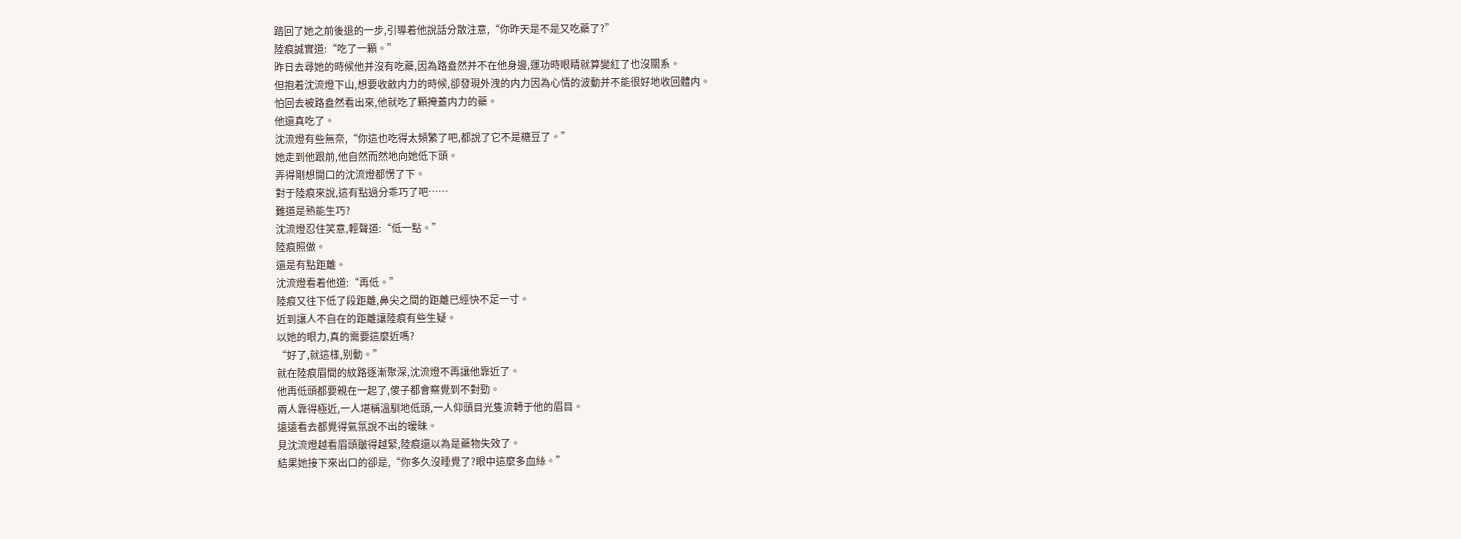踏回了她之前後退的一步,引導着他說話分散注意,“你昨天是不是又吃藥了?”
陸痕誠實道:“吃了一顆。”
昨日去尋她的時候他并沒有吃藥,因為路盎然并不在他身邊,運功時眼睛就算變紅了也沒關系。
但抱着沈流燈下山,想要收斂内力的時候,卻發現外洩的内力因為心情的波動并不能很好地收回體内。
怕回去被路盎然看出來,他就吃了顆掩蓋内力的藥。
他還真吃了。
沈流燈有些無奈,“你這也吃得太頻繁了吧,都說了它不是糖豆了。”
她走到他跟前,他自然而然地向她低下頭。
弄得剛想開口的沈流燈都愣了下。
對于陸痕來說,這有點過分乖巧了吧……
難道是熟能生巧?
沈流燈忍住笑意,輕聲道:“低一點。”
陸痕照做。
還是有點距離。
沈流燈看着他道:“再低。”
陸痕又往下低了段距離,鼻尖之間的距離已經快不足一寸。
近到讓人不自在的距離讓陸痕有些生疑。
以她的眼力,真的需要這麼近嗎?
“好了,就這樣,别動。”
就在陸痕眉間的紋路逐漸聚深,沈流燈不再讓他靠近了。
他再低頭都要親在一起了,傻子都會察覺到不對勁。
兩人靠得極近,一人堪稱溫馴地低頭,一人仰頭目光隻流轉于他的眉目。
遠遠看去都覺得氣氛說不出的暧昧。
見沈流燈越看眉頭皺得越緊,陸痕還以為是藥物失效了。
結果她接下來出口的卻是,“你多久沒睡覺了?眼中這麼多血絲。”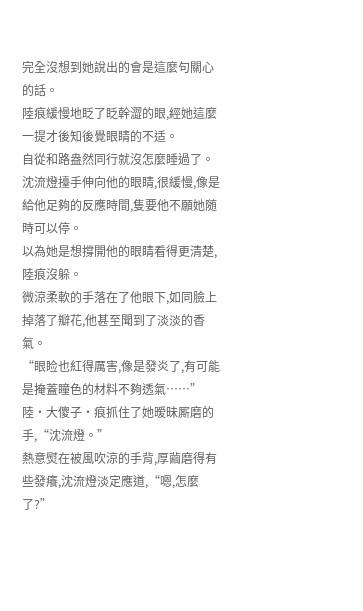完全沒想到她說出的會是這麼句關心的話。
陸痕緩慢地眨了眨幹澀的眼,經她這麼一提才後知後覺眼睛的不适。
自從和路盎然同行就沒怎麼睡過了。
沈流燈擡手伸向他的眼睛,很緩慢,像是給他足夠的反應時間,隻要他不願她随時可以停。
以為她是想撐開他的眼睛看得更清楚,陸痕沒躲。
微涼柔軟的手落在了他眼下,如同臉上掉落了瓣花,他甚至聞到了淡淡的香氣。
“眼睑也紅得厲害,像是發炎了,有可能是掩蓋瞳色的材料不夠透氣……”
陸·大傻子·痕抓住了她暧昧厮磨的手,“沈流燈。”
熱意熨在被風吹涼的手背,厚繭磨得有些發癢,沈流燈淡定應道,“嗯,怎麼了?”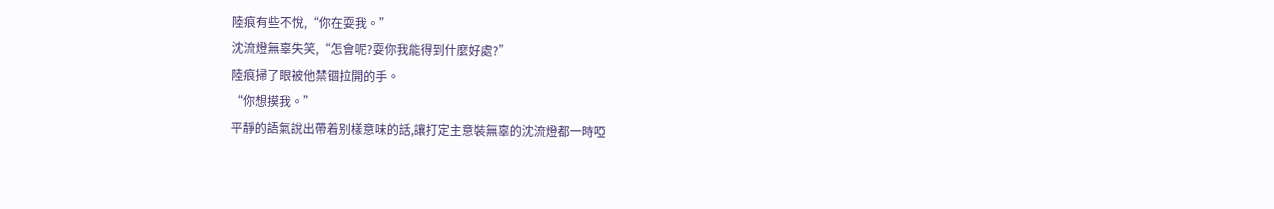陸痕有些不悅,“你在耍我。”
沈流燈無辜失笑,“怎會呢?耍你我能得到什麼好處?”
陸痕掃了眼被他禁锢拉開的手。
“你想摸我。”
平靜的語氣說出帶着别樣意味的話,讓打定主意裝無辜的沈流燈都一時啞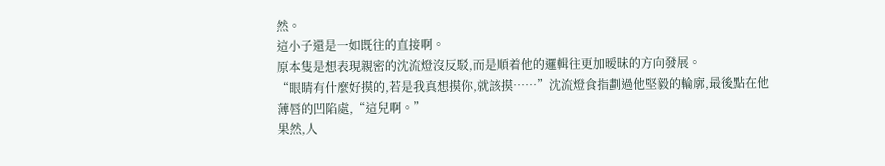然。
這小子還是一如既往的直接啊。
原本隻是想表現親密的沈流燈沒反駁,而是順着他的邏輯往更加暧昧的方向發展。
“眼睛有什麼好摸的,若是我真想摸你,就該摸……”沈流燈食指劃過他堅毅的輪廓,最後點在他薄唇的凹陷處,“這兒啊。”
果然,人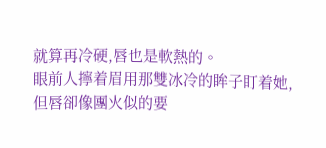就算再冷硬,唇也是軟熱的。
眼前人擰着眉用那雙冰冷的眸子盯着她,但唇卻像團火似的要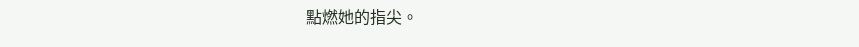點燃她的指尖。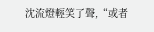沈流燈輕笑了聲,“或者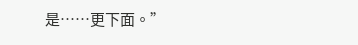是……更下面。”